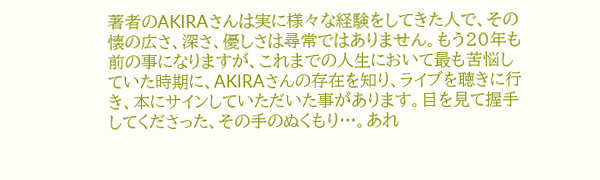著者のAKIRAさんは実に様々な経験をしてきた人で、その懐の広さ、深さ、優しさは尋常ではありません。もう20年も前の事になりますが、これまでの人生において最も苦悩していた時期に、AKIRAさんの存在を知り、ライブを聴きに行き、本にサインしていただいた事があります。目を見て握手してくださった、その手のぬくもり…。あれ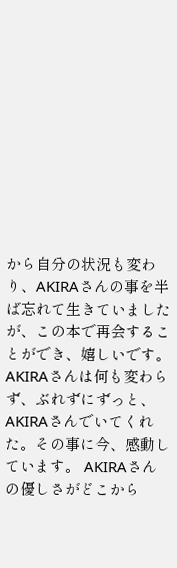から自分の状況も変わり、AKIRAさんの事を半ば忘れて生きていましたが、この本で再会することができ、嬉しいです。 AKIRAさんは何も変わらず、ぶれずにずっと、AKIRAさんでいてくれた。その事に今、感動しています。 AKIRAさんの優しさがどこから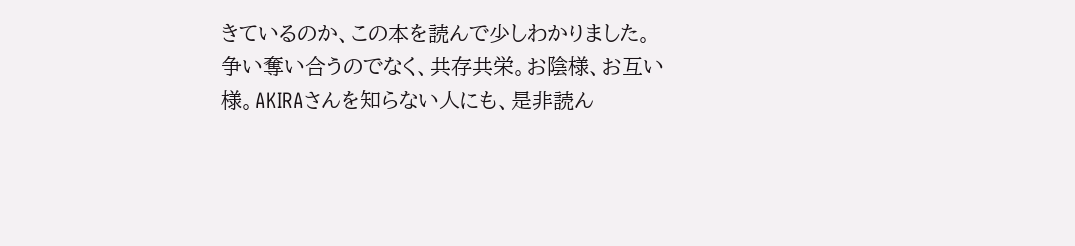きているのか、この本を読んで少しわかりました。争い奪い合うのでなく、共存共栄。お陰様、お互い様。AKIRAさんを知らない人にも、是非読ん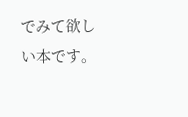でみて欲しい本です。